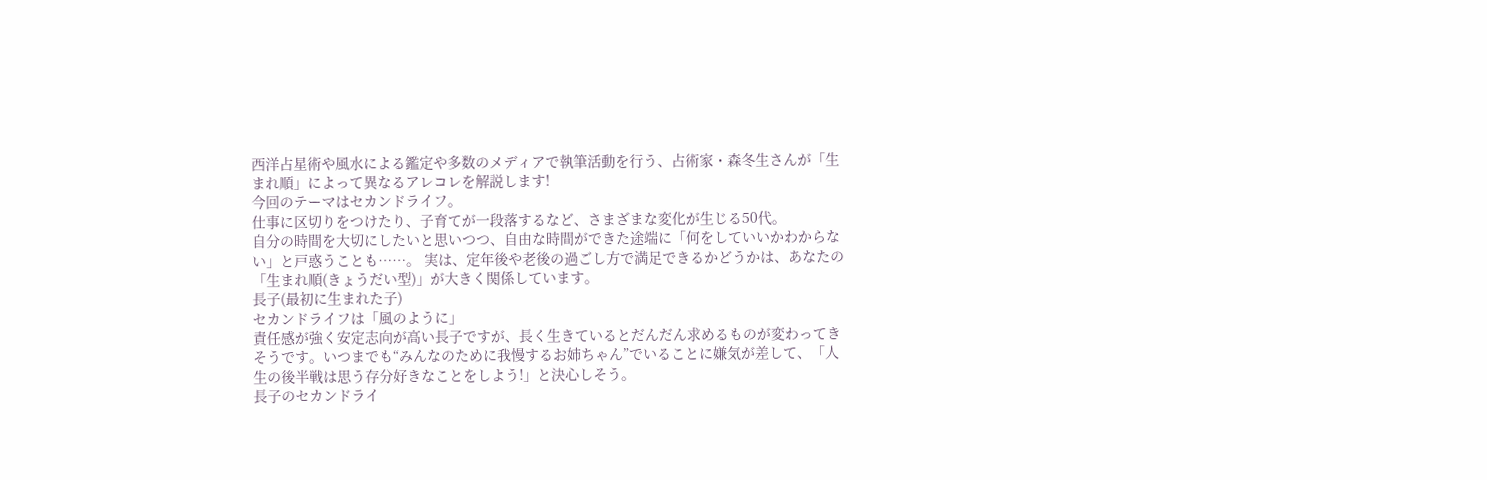西洋占星術や風水による鑑定や多数のメディアで執筆活動を行う、占術家・森冬生さんが「生まれ順」によって異なるアレコレを解説します!
今回のテーマはセカンドライフ。
仕事に区切りをつけたり、子育てが一段落するなど、さまざまな変化が生じる50代。
自分の時間を大切にしたいと思いつつ、自由な時間ができた途端に「何をしていいかわからない」と戸惑うことも……。 実は、定年後や老後の過ごし方で満足できるかどうかは、あなたの「生まれ順(きょうだい型)」が大きく関係しています。
長子(最初に生まれた子)
セカンドライフは「風のように」
責任感が強く安定志向が高い長子ですが、長く生きているとだんだん求めるものが変わってきそうです。いつまでも“みんなのために我慢するお姉ちゃん”でいることに嫌気が差して、「人生の後半戦は思う存分好きなことをしよう!」と決心しそう。
長子のセカンドライ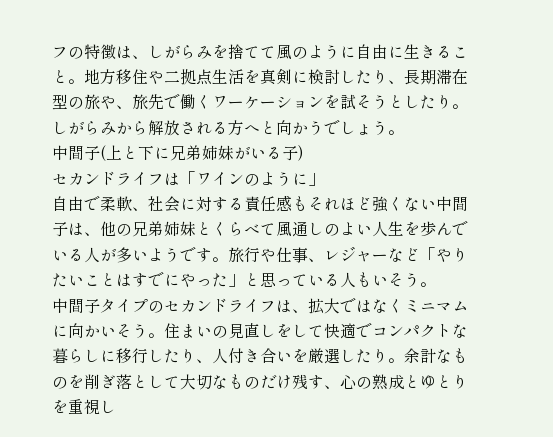フの特徴は、しがらみを捨てて風のように自由に生きること。地方移住や二拠点生活を真剣に検討したり、長期滞在型の旅や、旅先で働くワーケーションを試そうとしたり。しがらみから解放される方へと向かうでしょう。
中間子(上と下に兄弟姉妹がいる子)
セカンドライフは「ワインのように」
自由で柔軟、社会に対する責任感もそれほど強くない中間子は、他の兄弟姉妹とくらべて風通しのよい人生を歩んでいる人が多いようです。旅行や仕事、レジャーなど「やりたいことはすでにやった」と思っている人もいそう。
中間子タイプのセカンドライフは、拡大ではなくミニマムに向かいそう。住まいの見直しをして快適でコンパクトな暮らしに移行したり、人付き合いを厳選したり。余計なものを削ぎ落として大切なものだけ残す、心の熟成とゆとりを重視し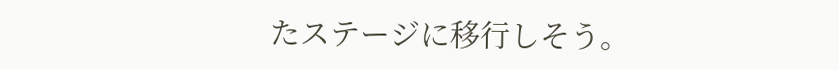たステージに移行しそう。